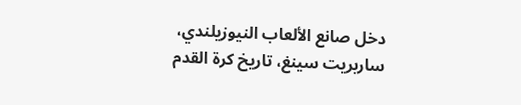دخل صانع الألعاب النيوزيلندي، ساربريت سينغ، تاريخ كرة القدم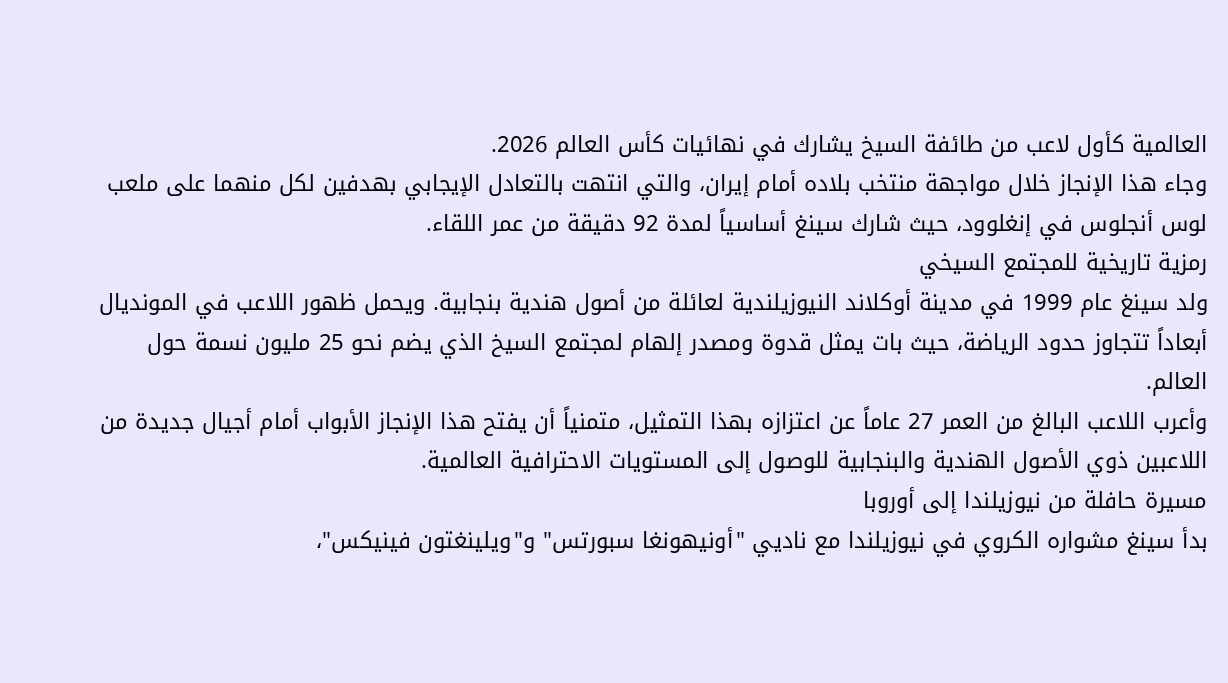العالمية كأول لاعب من طائفة السيخ يشارك في نهائيات كأس العالم 2026.
وجاء هذا الإنجاز خلال مواجهة منتخب بلاده أمام إيران، والتي انتهت بالتعادل الإيجابي بهدفين لكل منهما على ملعب لوس أنجلوس في إنغلوود، حيث شارك سينغ أساسياً لمدة 92 دقيقة من عمر اللقاء.
رمزية تاريخية للمجتمع السيخي
ولد سينغ عام 1999 في مدينة أوكلاند النيوزيلندية لعائلة من أصول هندية بنجابية. ويحمل ظهور اللاعب في المونديال أبعاداً تتجاوز حدود الرياضة، حيث بات يمثل قدوة ومصدر إلهام لمجتمع السيخ الذي يضم نحو 25 مليون نسمة حول العالم.
وأعرب اللاعب البالغ من العمر 27 عاماً عن اعتزازه بهذا التمثيل، متمنياً أن يفتح هذا الإنجاز الأبواب أمام أجيال جديدة من اللاعبين ذوي الأصول الهندية والبنجابية للوصول إلى المستويات الاحترافية العالمية.
مسيرة حافلة من نيوزيلندا إلى أوروبا
بدأ سينغ مشواره الكروي في نيوزيلندا مع ناديي "أونيهونغا سبورتس" و"ويلينغتون فينيكس"،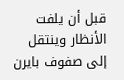قبل أن يلفت الأنظار وينتقل إلى صفوف بايرن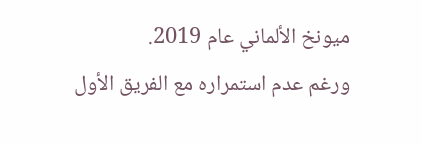ميونخ الألماني عام 2019.
ورغم عدم استمراره مع الفريق الأول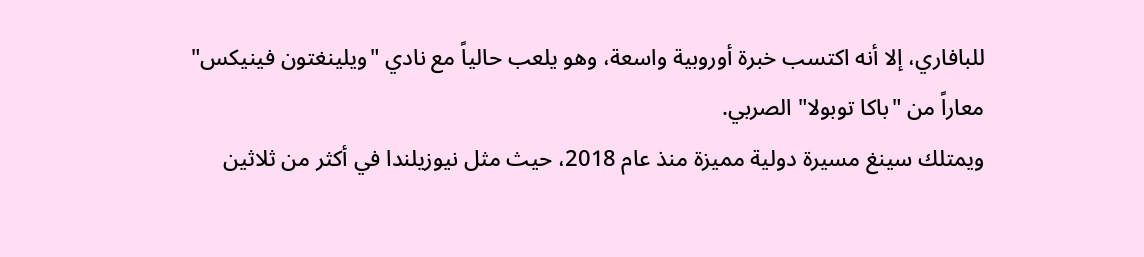للبافاري، إلا أنه اكتسب خبرة أوروبية واسعة، وهو يلعب حالياً مع نادي "ويلينغتون فينيكس" معاراً من "باكا توبولا" الصربي.
ويمتلك سينغ مسيرة دولية مميزة منذ عام 2018، حيث مثل نيوزيلندا في أكثر من ثلاثين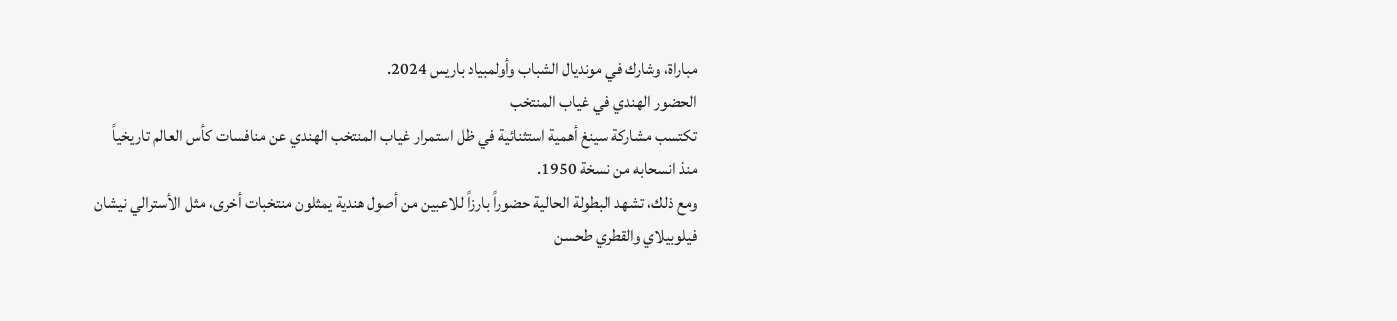مباراة، وشارك في مونديال الشباب وأولمبياد باريس 2024.
الحضور الهندي في غياب المنتخب
تكتسب مشاركة سينغ أهمية استثنائية في ظل استمرار غياب المنتخب الهندي عن منافسات كأس العالم تاريخياً منذ انسحابه من نسخة 1950.
ومع ذلك، تشهد البطولة الحالية حضوراً بارزاً للاعبين من أصول هندية يمثلون منتخبات أخرى، مثل الأسترالي نيشان فيلوبيلاي والقطري طحسن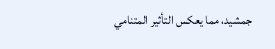جمشيد، مما يعكس التأثير المتنامي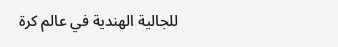للجالية الهندية في عالم كرة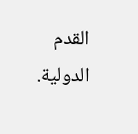القدم الدولية.